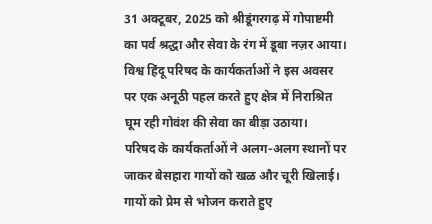31 अक्टूबर, 2025 को श्रीडूंगरगढ़ में गोपाष्टमी का पर्व श्रद्धा और सेवा के रंग में डूबा नज़र आया। विश्व हिंदू परिषद के कार्यकर्ताओं ने इस अवसर पर एक अनूठी पहल करते हुए क्षेत्र में निराश्रित घूम रही गोवंश की सेवा का बीड़ा उठाया।
परिषद के कार्यकर्ताओं ने अलग-अलग स्थानों पर जाकर बेसहारा गायों को खळ और चूरी खिलाई। गायों को प्रेम से भोजन कराते हुए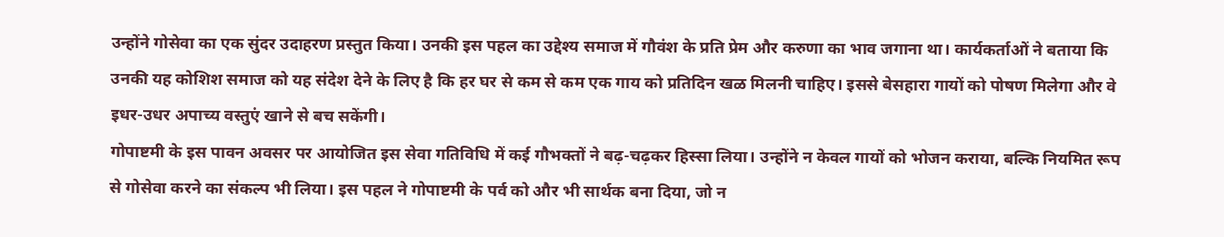उन्होंने गोसेवा का एक सुंदर उदाहरण प्रस्तुत किया। उनकी इस पहल का उद्देश्य समाज में गौवंश के प्रति प्रेम और करुणा का भाव जगाना था। कार्यकर्ताओं ने बताया कि उनकी यह कोशिश समाज को यह संदेश देने के लिए है कि हर घर से कम से कम एक गाय को प्रतिदिन खळ मिलनी चाहिए। इससे बेसहारा गायों को पोषण मिलेगा और वे इधर-उधर अपाच्य वस्तुएं खाने से बच सकेंगी।
गोपाष्टमी के इस पावन अवसर पर आयोजित इस सेवा गतिविधि में कई गौभक्तों ने बढ़-चढ़कर हिस्सा लिया। उन्होंने न केवल गायों को भोजन कराया, बल्कि नियमित रूप से गोसेवा करने का संकल्प भी लिया। इस पहल ने गोपाष्टमी के पर्व को और भी सार्थक बना दिया, जो न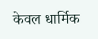केवल धार्मिक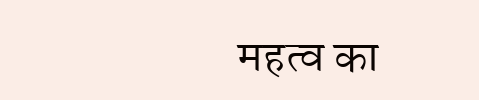महत्व का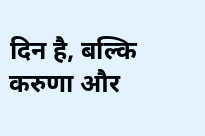दिन है, बल्कि करुणा और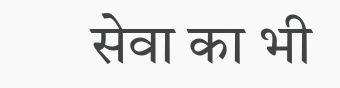सेवा का भी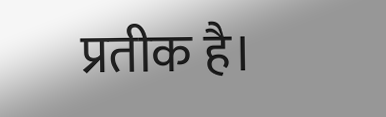प्रतीक है।